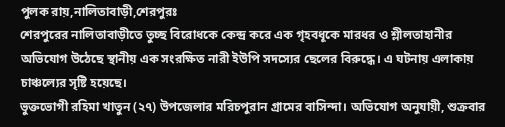পুলক রায়,নালিতাবাড়ী,শেরপুরঃ
শেরপুরের নালিতাবাড়ীতে তুচ্ছ বিরোধকে কেন্দ্র করে এক গৃহবধূকে মারধর ও শ্লীলতাহানীর অভিযোগ উঠেছে স্থানীয় এক সংরক্ষিত নারী ইউপি সদস্যের ছেলের বিরুদ্ধে। এ ঘটনায় এলাকায় চাঞ্চল্যের সৃষ্টি হয়েছে।
ভুক্তভোগী রহিমা খাতুন (২৭) উপজেলার মরিচপুরান গ্রামের বাসিন্দা। অভিযোগ অনুযায়ী, শুক্রবার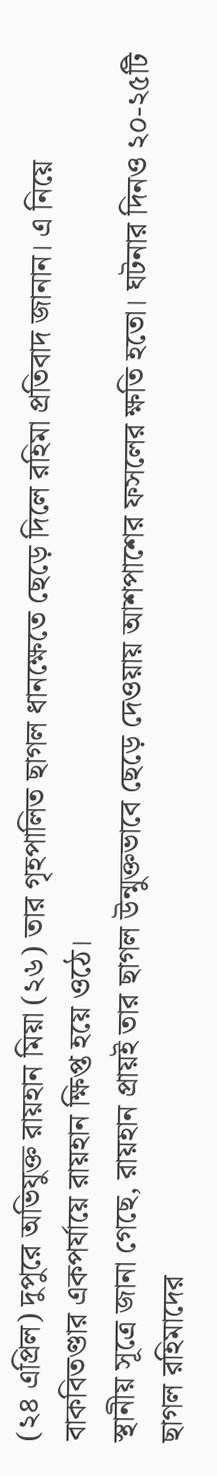(২৪ এপ্রিল) দুপুরে অভিযুক্ত রায়হান মিয়া (২৬) তার গৃহপালিত ছাগল ধানক্ষেতে ছেড়ে দিলে রহিমা প্রতিবাদ জানান। এ নিয়ে বাকবিতণ্ডার একপর্যায়ে রায়হান ক্ষিপ্ত হয়ে ওঠে।
স্থানীয় সূত্রে জানা গেছে, রায়হান প্রায়ই তার ছাগল উন্মুক্তভাবে ছেড়ে দেওয়ায় আশপাশের ফসলের ক্ষতি হতো। ঘটনার দিনও ২০-২৫টি ছাগল রহিমাদের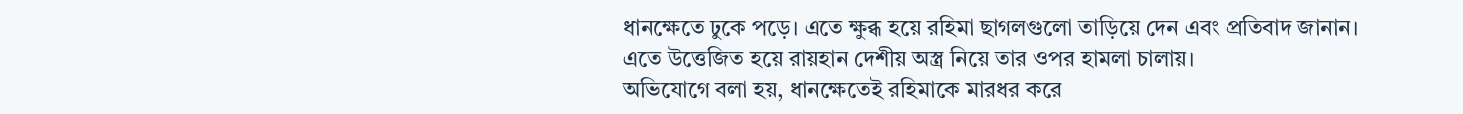ধানক্ষেতে ঢুকে পড়ে। এতে ক্ষুব্ধ হয়ে রহিমা ছাগলগুলো তাড়িয়ে দেন এবং প্রতিবাদ জানান। এতে উত্তেজিত হয়ে রায়হান দেশীয় অস্ত্র নিয়ে তার ওপর হামলা চালায়।
অভিযোগে বলা হয়, ধানক্ষেতেই রহিমাকে মারধর করে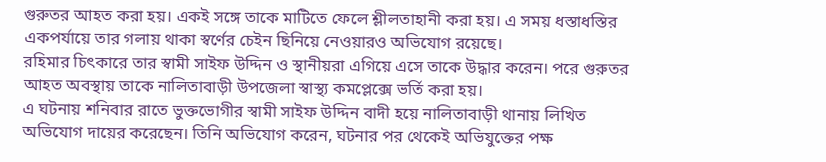গুরুতর আহত করা হয়। একই সঙ্গে তাকে মাটিতে ফেলে শ্লীলতাহানী করা হয়। এ সময় ধস্তাধস্তির একপর্যায়ে তার গলায় থাকা স্বর্ণের চেইন ছিনিয়ে নেওয়ারও অভিযোগ রয়েছে।
রহিমার চিৎকারে তার স্বামী সাইফ উদ্দিন ও স্থানীয়রা এগিয়ে এসে তাকে উদ্ধার করেন। পরে গুরুতর আহত অবস্থায় তাকে নালিতাবাড়ী উপজেলা স্বাস্থ্য কমপ্লেক্সে ভর্তি করা হয়।
এ ঘটনায় শনিবার রাতে ভুক্তভোগীর স্বামী সাইফ উদ্দিন বাদী হয়ে নালিতাবাড়ী থানায় লিখিত অভিযোগ দায়ের করেছেন। তিনি অভিযোগ করেন, ঘটনার পর থেকেই অভিযুক্তের পক্ষ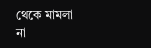থেকে মামলা না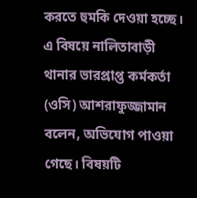করতে হুমকি দেওয়া হচ্ছে।
এ বিষয়ে নালিতাবাড়ী থানার ভারপ্রাপ্ত কর্মকর্তা (ওসি) আশরাফুজ্জামান বলেন, অভিযোগ পাওয়া গেছে। বিষয়টি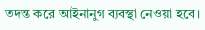তদন্ত করে আইনানুগ ব্যবস্থা নেওয়া হবে।